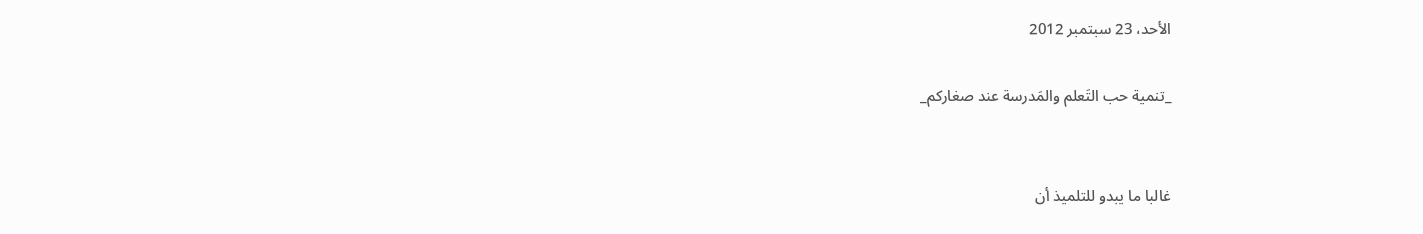الأحد، 23 سبتمبر 2012

_تنمية حب التَعلم والمَدرسة عند صغاركم_


غالبا ما يبدو للتلميذ أن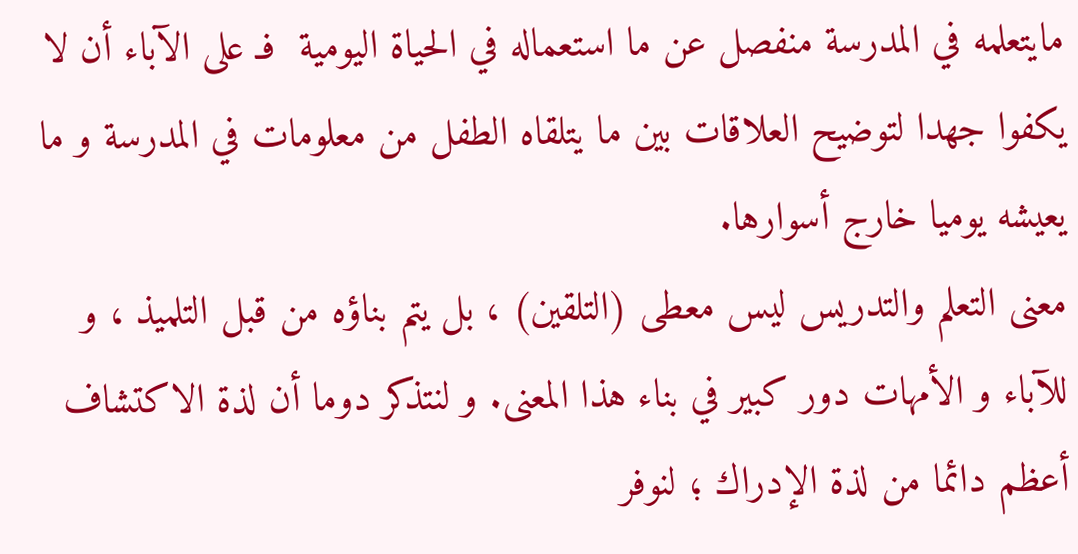مايتعلمه في المدرسة منفصل عن ما استعماله في الحياة اليومية  فـ على الآباء أن لا يكفوا جهدا لتوضيح العلاقات بين ما يتلقاه الطفل من معلومات في المدرسة و ما يعيشه يوميا خارج أسوارها.
معنى التعلم والتدريس ليس معطى (التلقين) ، بل يتم بناؤه من قبل التلميذ ، و للآباء و الأمهات دور كبير في بناء هذا المعنى. و لنتذكر دوما أن لذة الاكتشاف أعظم دائما من لذة الإدراك ؛ لنوفر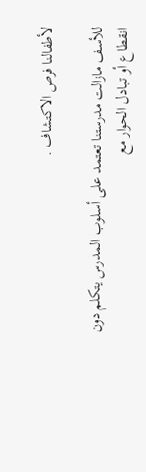لأطفالنا فرص الاكتشاف .

للأسف مازالت مدرستنا تعتمد على أسلوب المدرس يتكلم دون انقطاع أو تبادل الحوار مع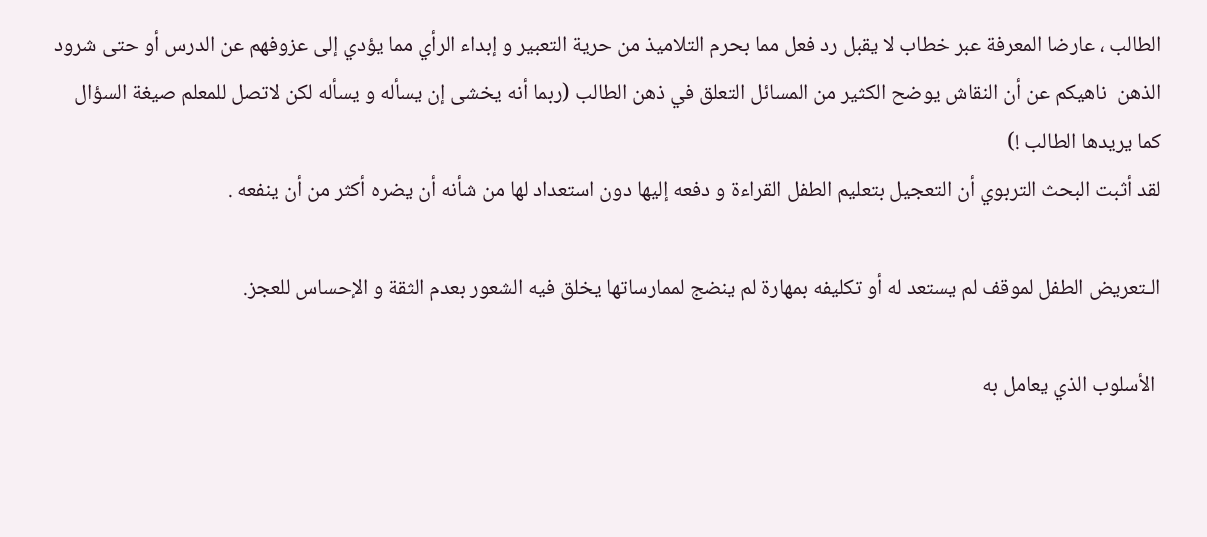الطالب ، عارضا المعرفة عبر خطاب لا يقبل رد فعل مما بحرم التلاميذ من حرية التعبير و إبداء الرأي مما يؤدي إلى عزوفهم عن الدرس أو حتى شرود الذهن  ناهيكم عن أن النقاش يوضح الكثير من المسائل التعلق في ذهن الطالب (ربما أنه يخشى إن يسأله و يسأله لكن لاتصل للمعلم صيغة السؤال كما يريدها الطالب !)
لقد أثبت البحث التربوي أن التعجيل بتعليم الطفل القراءة و دفعه إليها دون استعداد لها من شأنه أن يضره أكثر من أن ينفعه .

الـتعريض الطفل لموقف لم يستعد له أو تكليفه بمهارة لم ينضج لممارساتها يخلق فيه الشعور بعدم الثقة و الإحساس للعجز.

 الأسلوب الذي يعامل به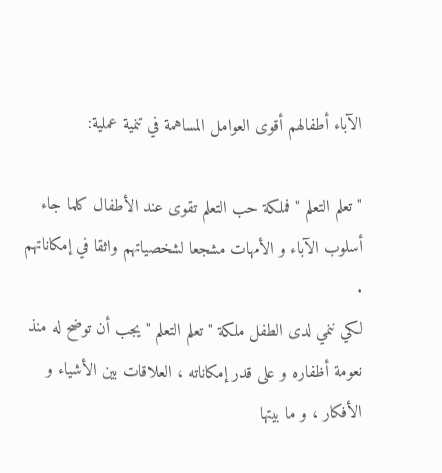الآباء أطفالهم أقوى العوامل المساهمة في تنمية عملية:

"تعلم التعلم " فملكة حب التعلم تقوى عند الأطفال كلما جاء أسلوب الآباء و الأمهات مشجعا لشخصياتهم واثقا في إمكاناتهم .
لكي ننمي لدى الطفل ملكة " تعلم التعلم " يجب أن توضح له منذ نعومة أظفاره و على قدر إمكاناته ، العلاقات بين الأشياء و الأفكار ، و ما بيتها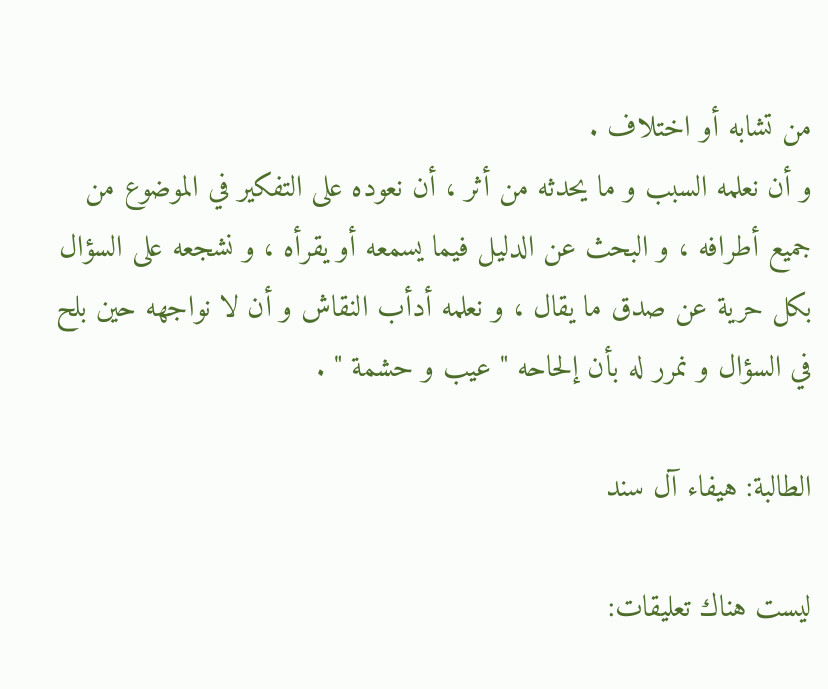من تشابه أو اختلاف .
و أن نعلمه السبب و ما يحدثه من أثر ، أن نعوده على التفكير في الموضوع من جميع أطرافه ، و البحث عن الدليل فيما يسمعه أو يقرأه ، و نشجعه على السؤال بكل حرية عن صدق ما يقال ، و نعلمه أدأب النقاش و أن لا نواجهه حين بلح في السؤال و نمرر له بأن إلحاحه " عيب و حشمة " .

الطالبة: هيفاء آل سند

ليست هناك تعليقات: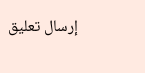إرسال تعليق